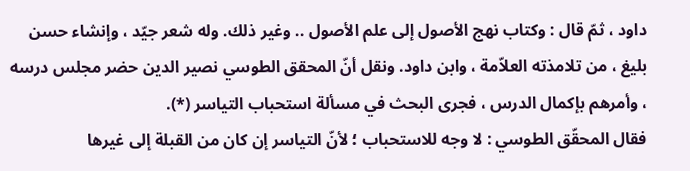داود ، ثمّ قال : وكتاب نهج الأصول إلى علم الأصول .. وغير ذلك. وله شعر جيّد ، وإنشاء حسن بليغ ، من تلامذته العلاّمة ، وابن داود. ونقل أنّ المحقق الطوسي نصير الدين حضر مجلس درسه ، وأمرهم بإكمال الدرس ، فجرى البحث في مسألة استحباب التياسر (*).
فقال المحقّق الطوسي : لا وجه للاستحباب ؛ لأنّ التياسر إن كان من القبلة إلى غيرها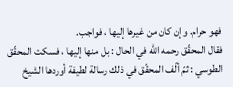فهو حرام. وإن كان من غيرها إليها ، فواجب.
فقال المحقّق رحمه اللّه في الحال : بل منها إليها ، فسكت المحقّق الطوسي : ثمّ ألّف المحقّق في ذلك رسالة لطيفة أوردها الشيخ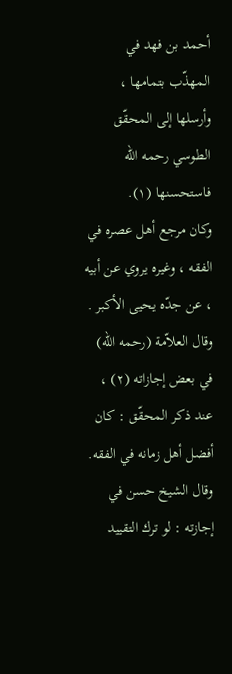أحمد بن فهد في المهذّب بتمامها ، وأرسلها إلى المحقّق الطوسي رحمه اللّه فاستحسنها (١).
وكان مرجع أهل عصره في الفقه ، وغيره يروي عن أبيه ، عن جدّه يحيى الأكبر .
وقال العلاّمة (رحمه اللّه) في بعض إجازاته (٢) ، عند ذكر المحقّق : كان أفضل أهل زمانه في الفقه.
وقال الشيخ حسن في إجازته : لو ترك التقييد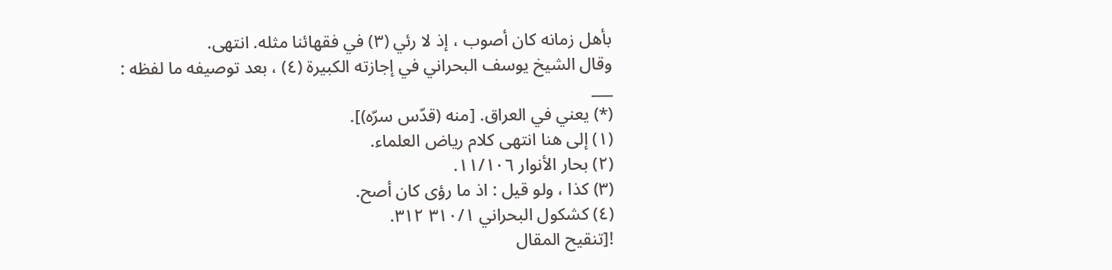بأهل زمانه كان أصوب ، إذ لا رئي (٣) في فقهائنا مثله. انتهى.
وقال الشيخ يوسف البحراني في إجازته الكبيرة (٤) ، بعد توصيفه ما لفظه :
___
(*) يعني في العراق. [منه (قدّس سرّه)].
(١) إلى هنا انتهى كلام رياض العلماء.
(٢) بحار الأنوار ١١/١٠٦.
(٣) كذا ، ولو قيل : اذ ما رؤى كان أصح.
(٤) كشكول البحراني ٣١٠/١ ٣١٢.
![تنقيح المقال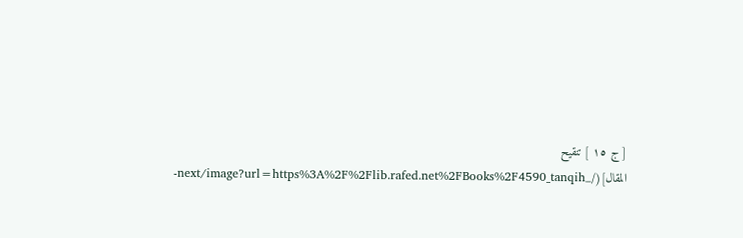[ ج ١٥ ] تنقيح المقال](/_next/image?url=https%3A%2F%2Flib.rafed.net%2FBooks%2F4590_tanqih-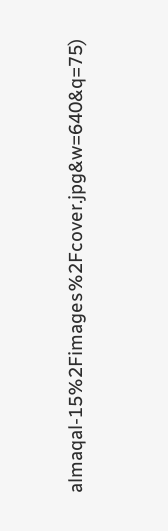almaqal-15%2Fimages%2Fcover.jpg&w=640&q=75)